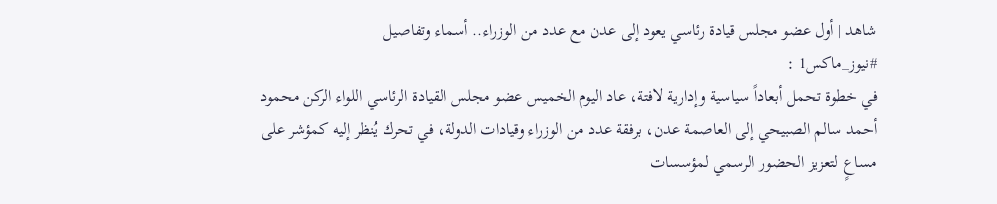شاهد | أول عضو مجلس قيادة رئاسي يعود إلى عدن مع عدد من الوزراء.. أسماء وتفاصيل
#نيوز_ماكس1 :
في خطوة تحمل أبعاداً سياسية وإدارية لافتة، عاد اليوم الخميس عضو مجلس القيادة الرئاسي اللواء الركن محمود أحمد سالم الصبيحي إلى العاصمة عدن، برفقة عدد من الوزراء وقيادات الدولة، في تحرك يُنظر إليه كمؤشر على مساعٍ لتعزيز الحضور الرسمي لمؤسسات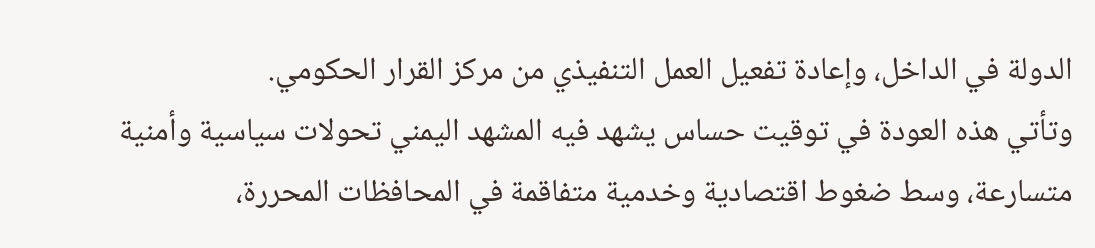الدولة في الداخل، وإعادة تفعيل العمل التنفيذي من مركز القرار الحكومي.
وتأتي هذه العودة في توقيت حساس يشهد فيه المشهد اليمني تحولات سياسية وأمنية متسارعة، وسط ضغوط اقتصادية وخدمية متفاقمة في المحافظات المحررة،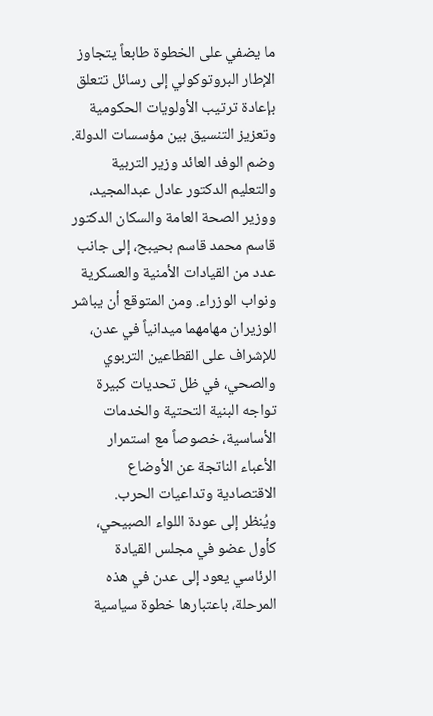ما يضفي على الخطوة طابعاً يتجاوز الإطار البروتوكولي إلى رسائل تتعلق بإعادة ترتيب الأولويات الحكومية وتعزيز التنسيق بين مؤسسات الدولة.
وضم الوفد العائد وزير التربية والتعليم الدكتور عادل عبدالمجيد، ووزير الصحة العامة والسكان الدكتور قاسم محمد قاسم بحيبح، إلى جانب عدد من القيادات الأمنية والعسكرية ونواب الوزراء. ومن المتوقع أن يباشر الوزيران مهامهما ميدانياً في عدن، للإشراف على القطاعين التربوي والصحي، في ظل تحديات كبيرة تواجه البنية التحتية والخدمات الأساسية، خصوصاً مع استمرار الأعباء الناتجة عن الأوضاع الاقتصادية وتداعيات الحرب.
ويُنظر إلى عودة اللواء الصبيحي، كأول عضو في مجلس القيادة الرئاسي يعود إلى عدن في هذه المرحلة، باعتبارها خطوة سياسية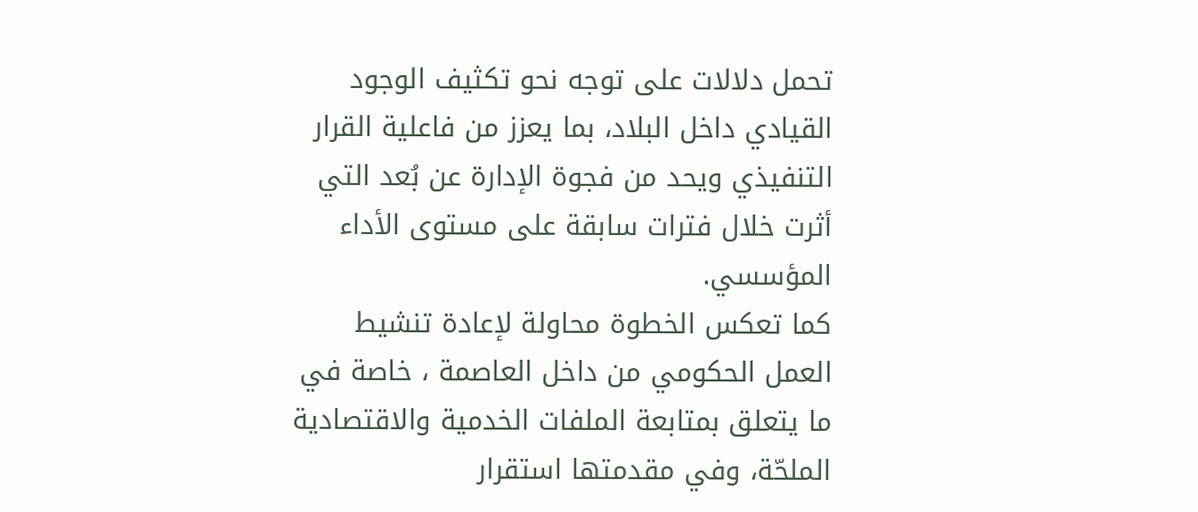تحمل دلالات على توجه نحو تكثيف الوجود القيادي داخل البلاد، بما يعزز من فاعلية القرار التنفيذي ويحد من فجوة الإدارة عن بُعد التي أثرت خلال فترات سابقة على مستوى الأداء المؤسسي.
كما تعكس الخطوة محاولة لإعادة تنشيط العمل الحكومي من داخل العاصمة ، خاصة في ما يتعلق بمتابعة الملفات الخدمية والاقتصادية الملحّة، وفي مقدمتها استقرار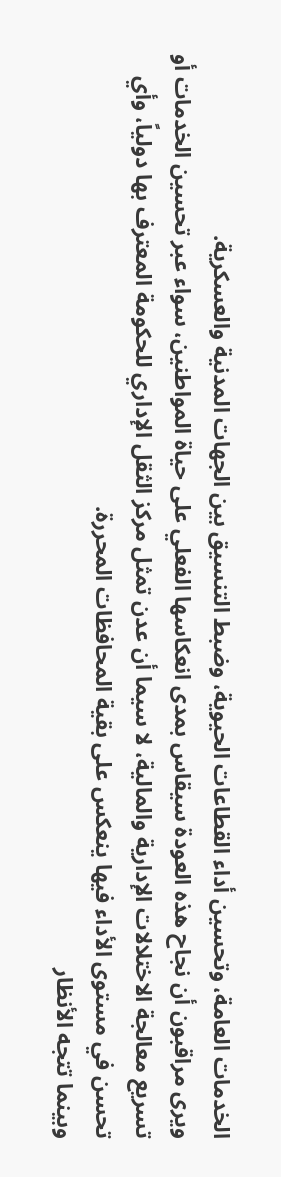الخدمات العامة، وتحسين أداء القطاعات الحيوية، وضبط التنسيق بين الجهات المدنية والعسكرية.
ويرى مراقبون أن نجاح هذه العودة سيقاس بمدى انعكاسها الفعلي على حياة المواطنين، سواء عبر تحسين الخدمات أو تسريع معالجة الاختلالات الإدارية والمالية، لا سيما أن عدن تمثل مركز الثقل الإداري للحكومة المعترف بها دولياً، وأي تحسن في مستوى الأداء فيها ينعكس على بقية المحافظات المحررة.
وبينما تتجه الأنظار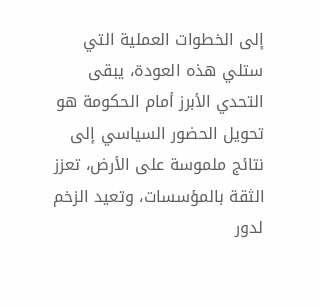إلى الخطوات العملية التي ستلي هذه العودة، يبقى التحدي الأبرز أمام الحكومة هو تحويل الحضور السياسي إلى نتائج ملموسة على الأرض، تعزز الثقة بالمؤسسات، وتعيد الزخم لدور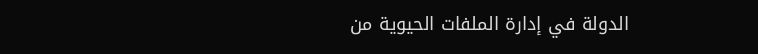الدولة في إدارة الملفات الحيوية من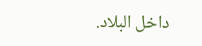داخل البلاد.